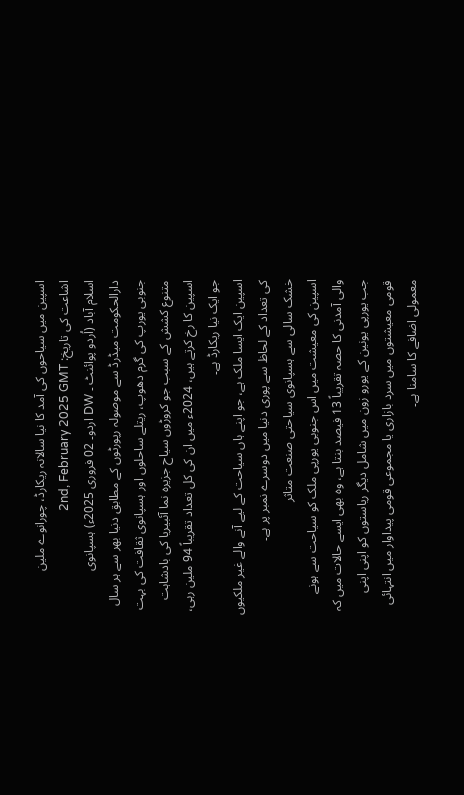اسپین میں سیاحوں کی آمد کا نیا سالانہ ریکارڈ، چورانوے ملین
اشاعت کی تاریخ: 2nd, February 2025 GMT
اسلام آباد (اُردو پوائنٹ ۔ DW اردو۔ 02 فروری 2025ء) ہسپانوی دارالحکومت میڈرڈ سے موصولہ رپورٹوں کے مطابق دنیا بھر سے ہر سال جنوبی یورپ کی گرم دھوپ، ریتلے ساحلوں اور ہسپانوی ثقافت کی بہت متنوع کشش کے سبب جو کروڑوں سیاح جزیرہ نما آئبیریا کی بادشاہت اسپین کا رخ کرتے ہیں، 2024ء میں ان کی کل تعداد تقریباً 94 ملین رہی، جو ایک نیا ریکارڈ ہے۔
اسپین ایک ایسا ملک ہے، جو اپنے ہاں سیاحت کے لیے آنے والے غیر ملکیوں کی تعداد کے لحاظ سے پوری دنیا میں دوسرے نمبر پر ہے۔
خشک سالی سے ہسپانوی سیاحتی صنعت متاثر
اسپین کی معیشت میں اس جنوبی یورپی ملک کو سیاحت سے ہونے والی آمدنی کا حصہ تقریباً 13 فیصد بنتا ہے، وہ بھی ایسے حالات میں کہ جب یورپی یونین کے یورو زون میں شامل دیگر ریاستوں کو اپنی اپنی قومی معیشتوں میں سرد بازاری یا مجموعی قومی پیداوار میں انتہائی معمولی اضافے کا سامنا ہے۔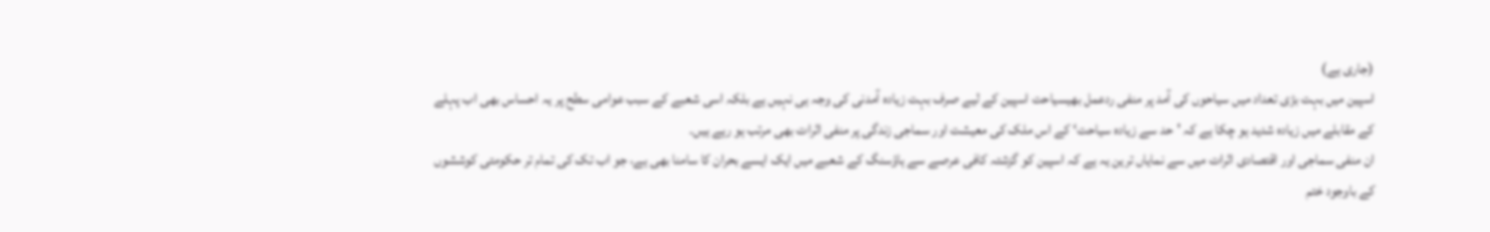(جاری ہے)
اسپین میں بہت بڑی تعداد میں سیاحوں کی آمد پر منفی ردعمل بھیسیاحت اسپین کے لیے صرف بہت زیادہ آمدنی کی وجہ ہی نہیں ہے بلکہ اسی شعبے کے سبب عوامی سطح پر یہ احساس بھی اب پہلے کے مقابلے میں زیادہ شدید ہو چکا ہے کہ 'حد سے زیادہ سیاحت‘ کے اس ملک کی معیشت اور سماجی زندگی پر منفی اثرات بھی مرتب ہو رہے ہیں۔
ان منفی سماجی اور اقتصادی اثرات میں سے نمایاں ترین یہ ہے کہ اسپین کو گزشتہ کافی عرصے سے ہاؤسنگ کے شعبے میں ایک ایسے بحران کا سامنا بھی ہے، جو اب تک کی تمام تر حکومتی کوششوں کے باوجود ختم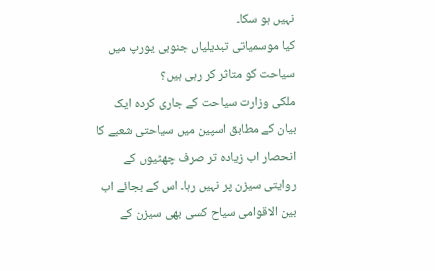نہیں ہو سکا۔
کیا موسمیاتی تبدیلیاں جنوبی یورپ میں سیاحت کو متاثر کر رہی ہیں؟
ملکی وزارت سیاحت کے جاری کردہ ایک بیان کے مطابق اسپین میں سیاحتی شعبے کا انحصار اب زیادہ تر صرف چھٹیوں کے روایتی سیزن پر نہیں رہا۔ اس کے بجائے اب بین الاقوامی سیاح کسی بھی سیزن کے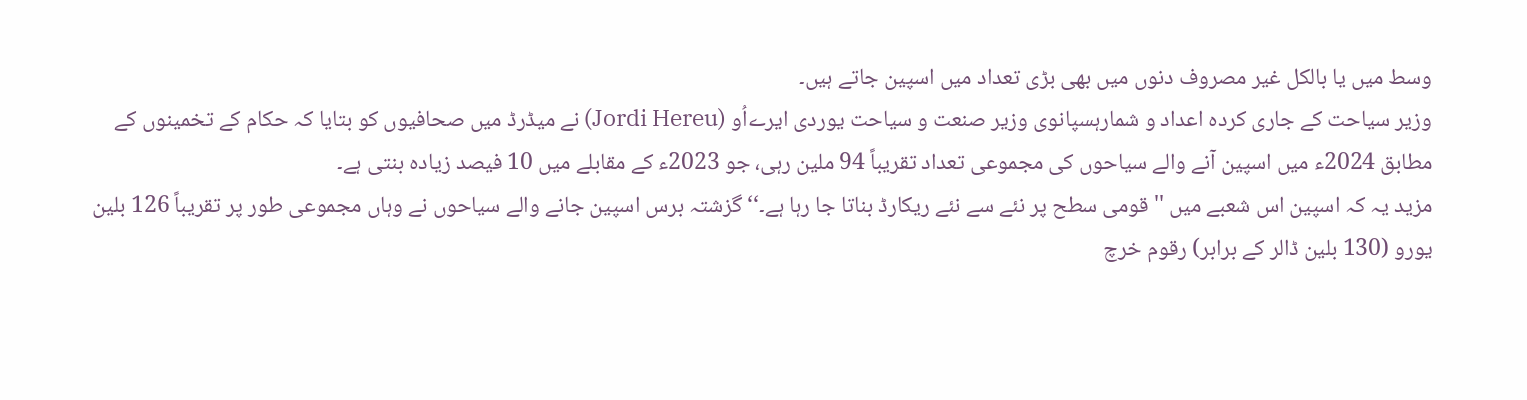وسط میں یا بالکل غیر مصروف دنوں میں بھی بڑی تعداد میں اسپین جاتے ہیں۔
وزیر سیاحت کے جاری کردہ اعداد و شمارہسپانوی وزیر صنعت و سیاحت یوردی ایرےاُو (Jordi Hereu) نے میڈرڈ میں صحافیوں کو بتایا کہ حکام کے تخمینوں کے مطابق 2024ء میں اسپین آنے والے سیاحوں کی مجموعی تعداد تقریباً 94 ملین رہی، جو 2023ء کے مقابلے میں 10 فیصد زیادہ بنتی ہے۔
مزید یہ کہ اسپین اس شعبے میں ''قومی سطح پر نئے سے نئے ریکارڈ بناتا جا رہا ہے۔‘‘گزشتہ برس اسپین جانے والے سیاحوں نے وہاں مجموعی طور پر تقریباً 126 بلین یورو (130 بلین ڈالر کے برابر) رقوم خرچ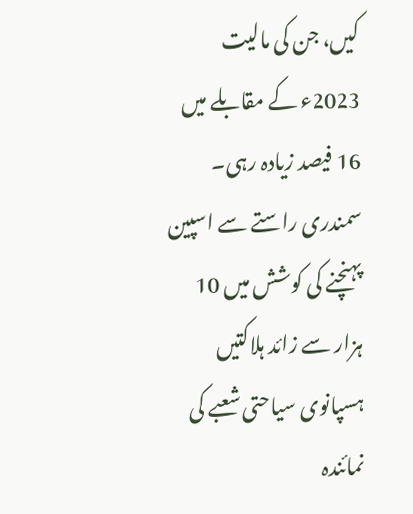کیں، جن کی مالیت 2023ء کے مقابلے میں 16 فیصد زیادہ رہی۔
سمندری راستے سے اسپین پہنچنے کی کوشش میں 10 ہزار سے زائد ہلاکتیں
ہسپانوی سیاحتی شعبے کی نمائندہ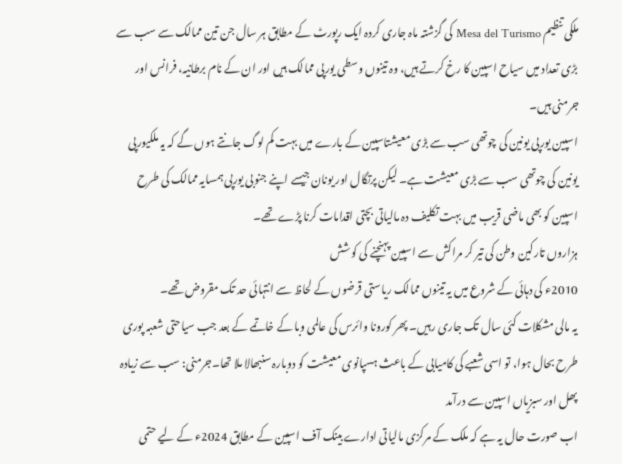ملکی تنظیم Mesa del Turismo کی گزشتہ ماہ جاری کردہ ایک رپورٹ کے مطابق ہر سال جن تین ممالک سے سب سے بڑی تعداد میں سیاح اسپین کا رخ کرتے ہیں، وہ تینوں وسطی یورپی ممالک ہیں اور ان کے نام برطانیہ، فرانس اور جرمنی ہیں۔
اسپین یورپی یونین کی چوتھی سب سے بڑی معیشتاسپین کے بارے میں بہت کم لوگ جانتے ہوں گے کہ یہ ملکیورپی یونین کی چوتھی سب سے بڑی معیشت ہے۔ لیکن پرتگال اور یونان جیسے اپنے جنوبی یورپی ہمسایہ ممالک کی طرح اسپین کو بھی ماضی قریب میں بہت تکلیف دہ مالیاتی بچتی اقدامات کرنا پڑے تھے۔
ہزاروں تارکین وطن کی تیر کر مراکش سے اسپین پہنچنے کی کوشش
2010ء کی دہائی کے شروع میں یہ تینوں ممالک ریاستی قرضوں کے لحاظ سے انتہائی حد تک مقروض تھے۔
یہ مالی مشکلات کئی سال تک جاری رہیں۔ پھر کورونا وائرس کی عالمی وبا کے خاتمے کے بعد جب سیاحتی شعبہ پوری طرح بحال ہوا، تو اسی شعبے کی کامیابی کے باعث ہسپانوی معیشت کو دوبارہ سنبھالا ملا تھا۔جرمنی: سب سے زیادہ پھل اور سبزیاں اسپین سے درآمد
اب صورت حال یہ ہے کہ ملک کے مرکزی مالیاتی ادارے بینک آف اسپین کے مطابق 2024ء کے لیے حتمی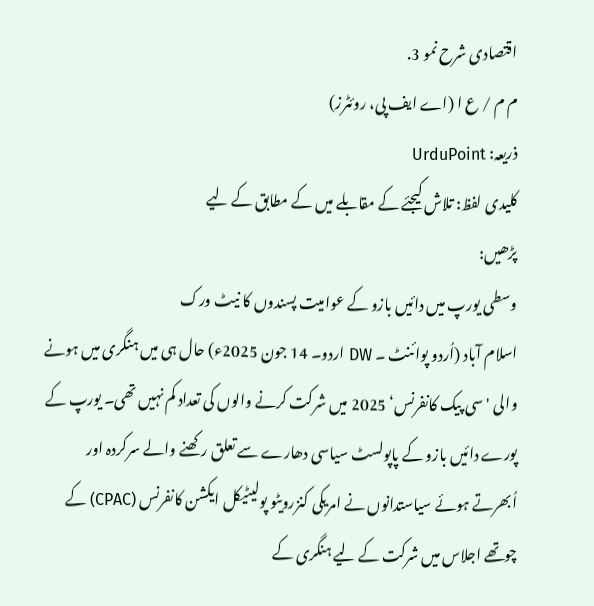اقتصادی شرح نمو 3.
م م / ع ا (اے ایف پی، روئٹرز)
ذریعہ: UrduPoint
کلیدی لفظ: تلاش کیجئے کے مقابلے میں کے مطابق کے لیے
پڑھیں:
وسطی یورپ میں دائیں بازو کے عوامیت پسندوں کا نیٹ ورک
اسلام آباد (اُردو پوائنٹ ۔ DW اردو۔ 14 جون 2025ء) حال ہی میں ہنگری میں ہونے والی 'سی پیک کانفرنس‘ 2025 میں شرکت کرنے والوں کی تعداد کم نہیں تھی۔ یورپ کے پورے دائیں بازو کے پاپولسٹ سیاسی دھارے سے تعلق رکھنے والے سرکردہ اور اُبھرتے ہوئے سیاستدانوں نے امریکی کنزرویٹو پولیٹیکل ایکشن کانفرنس (CPAC) کے چوتھے اجلاس میں شرکت کے لیے ہنگری کے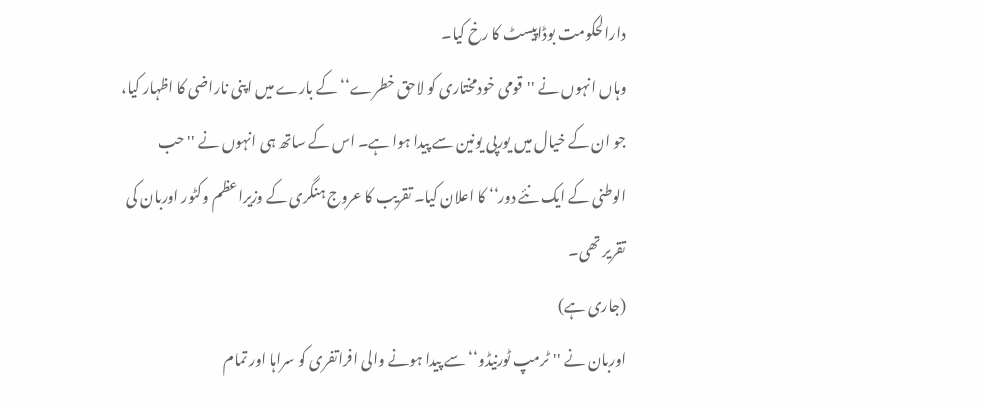دارالحکومت بوڈاپیسٹ کا رخ کیا۔
وہاں انہوں نے ''قومی خودمختاری کو لاحق خطرے‘‘ کے بارے میں اپنی ناراضی کا اظہار کیا، جو ان کے خیال میں یورپی یونین سے پیدا ہوا ہے۔ اس کے ساتھ ہی انہوں نے ''حب الوطنی کے ایک نئے دور‘‘ کا اعلان کیا۔ تقریب کا عروج ہنگری کے وزیراعظم وکٹور اوربان کی تقریر تھی۔
(جاری ہے)
اوربان نے ''ٹرمپ ٹورنیڈو‘‘ سے پیدا ہونے والی افراتفری کو سراہا اور تمام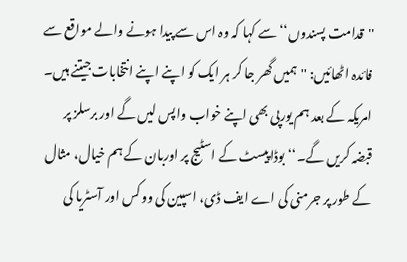''قدامت پسندوں‘‘ سے کہا کہ وہ اس سے پیدا ہونے والے مواقع سے فائدہ اٹھائیں: ''ہمیں گھر جا کر ہر ایک کو اپنے اپنے انتخابات جیتنے ہیں۔
امریکہ کے بعد ہم یورپی بھی اپنے خواب واپس لیں گے اور برسلز پر قبضہ کریں گے۔‘‘بوڈاپیسٹ کے اسٹیج پر اوربان کے ہم خیال، مثال کے طور پر جرمنی کی اے ایف ڈی، اسپین کی ووکس اور آسٹریا کی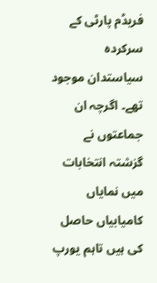فریڈم پارٹی کے سرکردہ سیاستدان موجود تھے۔ اگرچہ ان جماعتوں نے گزشتہ انتخابات میں نمایاں کامیابیاں حاصل کی ہیں تاہم یورپ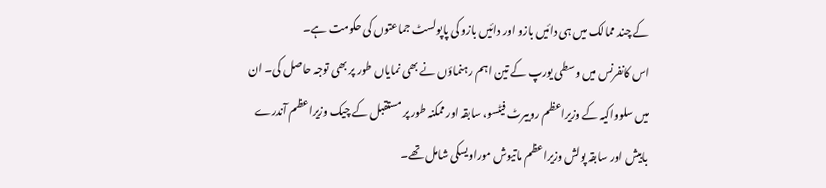کے چند ممالک میں ہی دائیں بازو اور دائیں بازو کی پاپولسٹ جماعتوں کی حکومت ہے۔
اس کانفرنس میں وسطی یورپ کے تین اہم رہنماؤں نے بھی نمایاں طور پر بھی توجہ حاصل کی۔ ان میں سلوواکیہ کے وزیراعظم روبیرٹ فیٹسو، سابقہ اور ممکنہ طور پر مستقبل کے چیک وزیراعظم آندرے بابیش اور سابقہ پولش وزیراعظم ماتیوش موراویسکی شامل تھے۔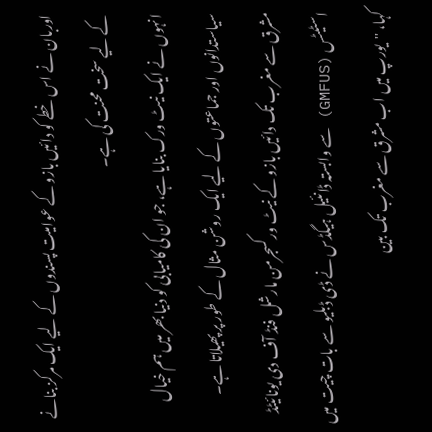اوربان نے اس خطے کو دائیں بازو کے عوامیت پسندوں کے لیے ایک مرکز بنانے کے لیے سخت محنت کی ہے۔
انہوں نے ایک نیٹ ورک بنایا ہے، جو ان کی کامیابی کو دنیا بھر میں ہم خیال سیاستدانوں اور جماعتوں کے لیے ایک روشن مثال کے طور پر پھیلاتا ہے۔ مشرق سے مغرب تک دائیں بازو کے نیٹ ورکسجرمن مارشل فنڈ آف دی یونائیٹڈ اسٹیٹس (GMFUS) سے وابستہ ڈانئیل ہیگڈس نے ڈی ڈبلیو سے بات چیت میں کہا، ''یورپ میں اب مشرق سے مغرب تک بین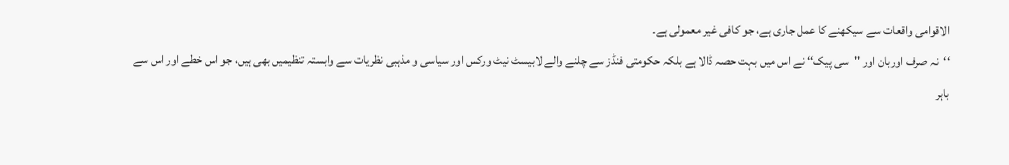الاقوامی واقعات سے سیکھنے کا عمل جاری ہے، جو کافی غیر معمولی ہے۔
‘‘نہ صرف اوربان اور ''سی پیک‘‘ نے اس میں بہت حصہ ڈالا ہے بلکہ حکومتی فنڈز سے چلنے والے لابیسٹ نیٹ ورکس اور سیاسی و مذہبی نظریات سے وابستہ تنظیمیں بھی ہیں، جو اس خطے اور اس سے باہر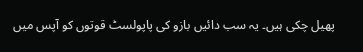پھیل چکی ہیں۔ یہ سب دائیں بازو کی پاپولسٹ قوتوں کو آپس میں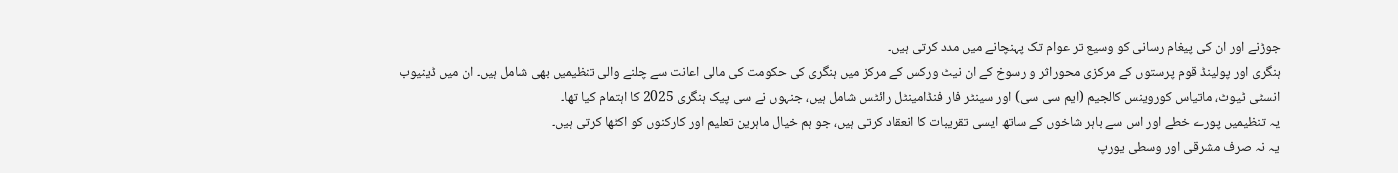جوڑنے اور ان کی پیغام رسانی کو وسیع تر عوام تک پہنچانے میں مدد کرتی ہیں۔
ہنگری اور پولینڈ قوم پرستوں کے مرکزی محوراثر و رسوخ کے ان نیٹ ورکس کے مرکز میں ہنگری کی حکومت کی مالی اعانت سے چلنے والی تنظیمیں بھی شامل ہیں۔ ان میں ڈینیوب انسٹی ٹیوٹ، ماتیاس کوروینس کالجیم (ایم سی سی) اور سینٹر فار فنڈامینٹل رائٹس شامل ہیں، جنہوں نے سی پیک ہنگری 2025 کا اہتمام کیا تھا۔
یہ تنظیمیں پورے خطے اور اس سے باہر شاخوں کے ساتھ ایسی تقریبات کا انعقاد کرتی ہیں، جو ہم خیال ماہرین تعلیم اور کارکنوں کو اکٹھا کرتی ہیں۔
یہ نہ صرف مشرقی اور وسطی یورپ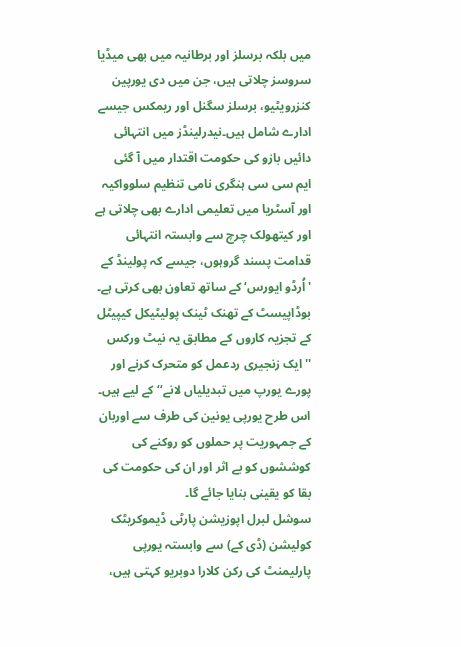میں بلکہ برسلز اور برطانیہ میں بھی میڈیا سروسز چلاتی ہیں، جن میں دی یورپین کنزرویٹیو، برسلز سگنل اور ریمکس جیسے ادارے شامل ہیں۔نیدرلینڈز میں انتہائی دائیں بازو کی حکومت اقتدار میں آ گئی
ایم سی سی ہنگری نامی تنظیم سلوواکیہ اور آسٹریا میں تعلیمی ادارے بھی چلاتی ہے اور کیتھولک چرچ سے وابستہ انتہائی قدامت پسند گروہوں، جیسے کہ پولینڈ کے 'اُرڈو ایورس‘ کے ساتھ تعاون بھی کرتی ہے۔
بوڈاپیسٹ کے تھنک ٹینک پولیٹیکل کیپیٹل کے تجزیہ کاروں کے مطابق یہ نیٹ ورکس ''ایک زنجیری ردعمل کو متحرک کرنے اور پورے یورپ میں تبدیلیاں لانے‘‘ کے لیے ہیں۔ اس طرح یورپی یونین کی طرف سے اوربان کے جمہوریت پر حملوں کو روکنے کی کوششوں کو بے اثر اور ان کی حکومت کی بقا کو یقینی بنایا جائے گا۔
سوشل لبرل اپوزیشن پارٹی ڈیموکریٹک کولیشن (ڈی کے) سے وابستہ یورپی پارلیمنٹ کی رکن کلارا دوبریو کہتی ہیں،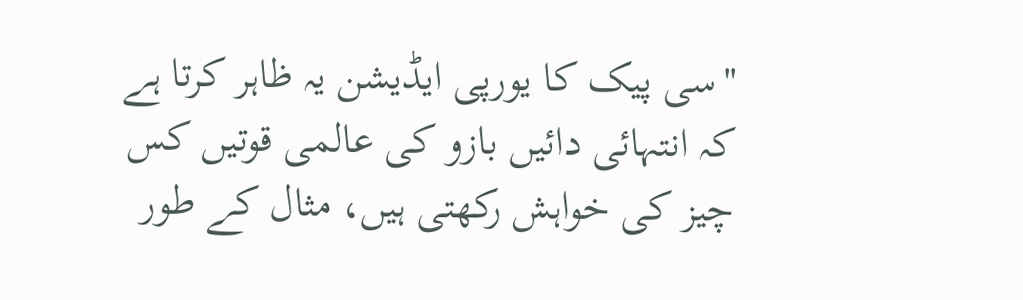''سی پیک کا یورپی ایڈیشن یہ ظاہر کرتا ہے کہ انتہائی دائیں بازو کی عالمی قوتیں کس چیز کی خواہش رکھتی ہیں، مثال کے طور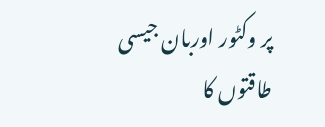پر وکٹور اوربان جیسی طاقتوں کا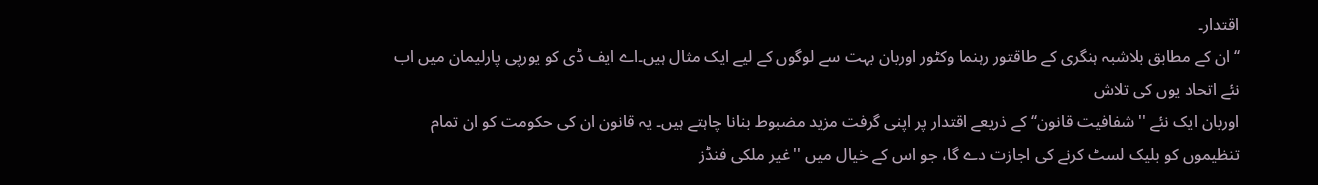اقتدار۔
‘‘ ان کے مطابق بلاشبہ ہنگری کے طاقتور رہنما وکٹور اوربان بہت سے لوگوں کے لیے ایک مثال ہیں۔اے ایف ڈی کو یورپی پارلیمان میں اب نئے اتحاد یوں کی تلاش
اوربان ایک نئے ''شفافیت قانون‘‘ کے ذریعے اقتدار پر اپنی گرفت مزید مضبوط بنانا چاہتے ہیں۔ یہ قانون ان کی حکومت کو ان تمام تنظیموں کو بلیک لسٹ کرنے کی اجازت دے گا، جو اس کے خیال میں ''غیر ملکی فنڈز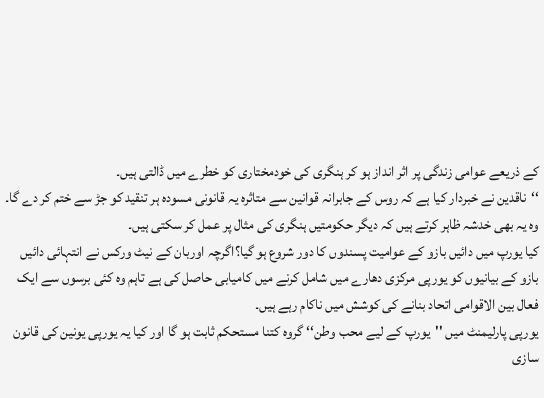کے ذریعے عوامی زندگی پر اثر انداز ہو کر ہنگری کی خودمختاری کو خطرے میں ڈالتی ہیں۔
‘‘ناقدین نے خبردار کیا ہے کہ روس کے جابرانہ قوانین سے متاثرہ یہ قانونی مسودہ ہر تنقید کو جڑ سے ختم کر دے گا۔ وہ یہ بھی خدشہ ظاہر کرتے ہیں کہ دیگر حکومتیں ہنگری کی مثال پر عمل کر سکتی ہیں۔
کیا یورپ میں دائیں بازو کے عوامیت پسندوں کا دور شروع ہو گیا؟اگرچہ اوربان کے نیٹ ورکس نے انتہائی دائیں بازو کے بیانیوں کو یورپی مرکزی دھارے میں شامل کرنے میں کامیابی حاصل کی ہے تاہم وہ کئی برسوں سے ایک فعال بین الاقوامی اتحاد بنانے کی کوشش میں ناکام رہے ہیں۔
یورپی پارلیمنٹ میں ''یورپ کے لیے محب وطن‘‘ گروہ کتنا مستحکم ثابت ہو گا اور کیا یہ یورپی یونین کی قانون سازی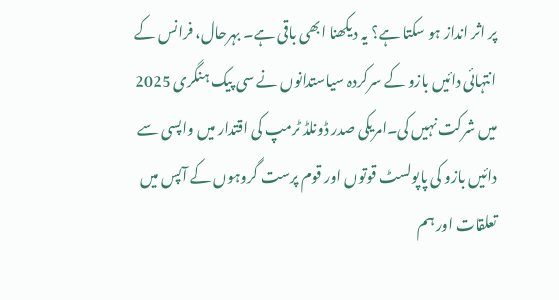پر اثر انداز ہو سکتا ہے؟ یہ دیکھنا ابھی باقی ہے۔ بہرحال، فرانس کے انتہائی دائیں بازو کے سرکردہ سیاستدانوں نے سی پیک ہنگری 2025 میں شرکت نہیں کی۔امریکی صدر ڈونلڈ ٹرمپ کی اقتدار میں واپسی سے دائیں بازو کی پاپولسٹ قوتوں اور قوم پرست گروہوں کے آپس میں تعلقات اور ہم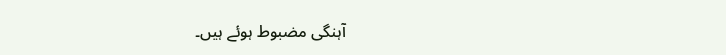آہنگی مضبوط ہوئے ہیں۔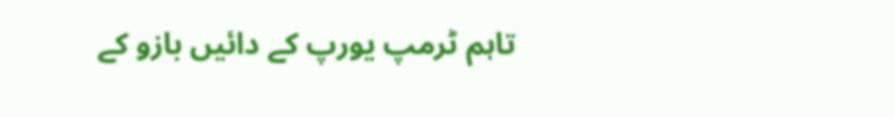تاہم ٹرمپ یورپ کے دائیں بازو کے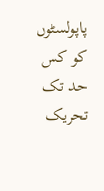پاپولسٹوں کو کس حد تک تحریک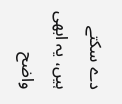دے سکتے ہیں، یہ ابھی واضح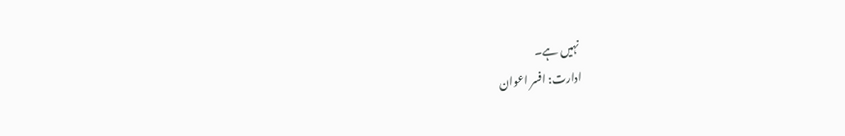نہیں ہے۔
ادارت: افسر اعوان